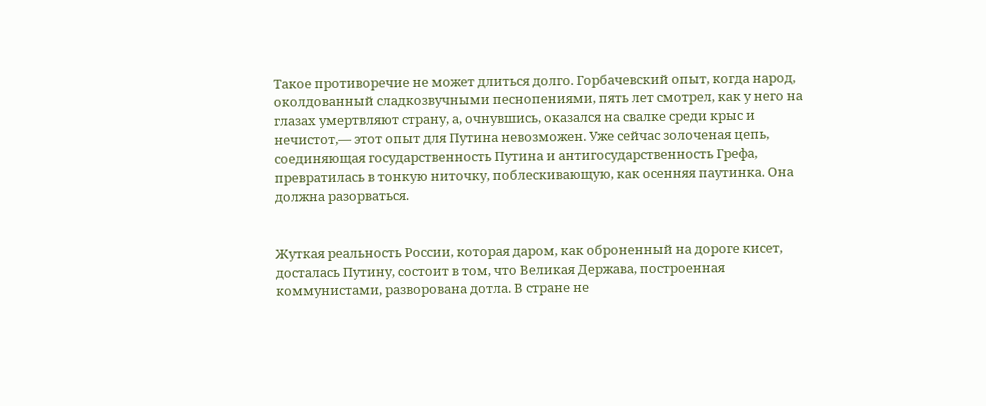Такое противоречие не может длиться долго. Горбачевский опыт, когда народ, околдованный сладкозвучными песнопениями, пять лет смотрел, как у него на глазах умертвляют страну, а, очнувшись, оказался на свалке среди крыс и нечистот,— этот опыт для Путина невозможен. Уже сейчас золоченая цепь, соединяющая государственность Путина и антигосударственность Грефа, превратилась в тонкую ниточку, поблескивающую, как осенняя паутинка. Она должна разорваться.


Жуткая реальность России, которая даром, как оброненный на дороге кисет, досталась Путину, состоит в том, что Великая Держава, построенная коммунистами, разворована дотла. В стране не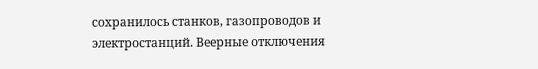сохранилось станков, газопроводов и электростанций. Веерные отключения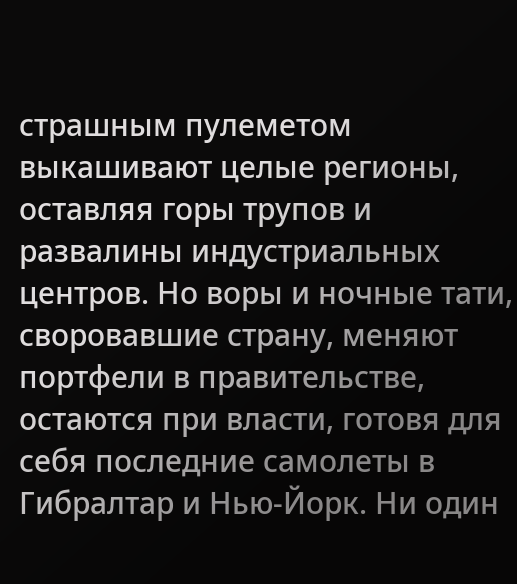страшным пулеметом выкашивают целые регионы, оставляя горы трупов и развалины индустриальных центров. Но воры и ночные тати, своровавшие страну, меняют портфели в правительстве, остаются при власти, готовя для себя последние самолеты в Гибралтар и Нью-Йорк. Ни один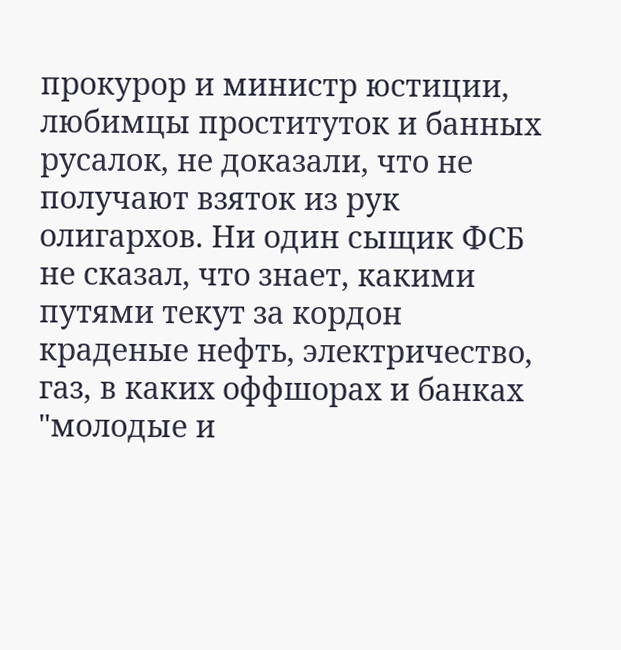прокурор и министр юстиции, любимцы проституток и банных русалок, не доказали, что не получают взяток из рук олигархов. Ни один сыщик ФСБ не сказал, что знает, какими путями текут за кордон краденые нефть, электричество, газ, в каких оффшорах и банках "молодые и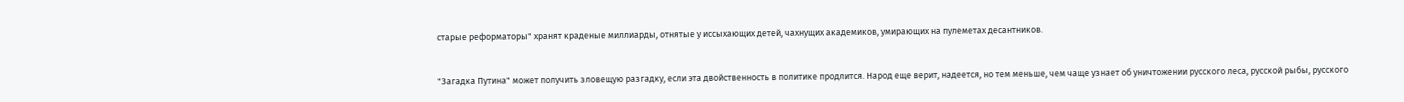старые реформаторы" хранят краденые миллиарды, отнятые у иссыхающих детей, чахнущих академиков, умирающих на пулеметах десантников.


"Загадка Путина" может получить зловещую разгадку, если эта двойственность в политике продлится. Народ еще верит, надеется, но тем меньше, чем чаще узнает об уничтожении русского леса, русской рыбы, русского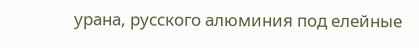урана, русского алюминия под елейные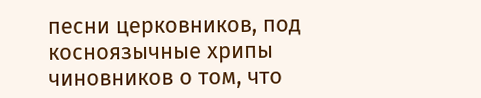песни церковников, под косноязычные хрипы чиновников о том, что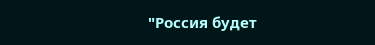"Россия будет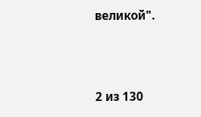великой".



2 из 130